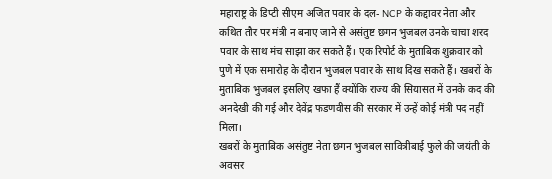महाराष्ट्र के डिप्टी सीएम अजित पवार के दल- NCP के कद्दावर नेता और कथित तौर पर मंत्री न बनाए जाने से असंतुष्ट छगन भुजबल उनके चाचा शरद पवार के साथ मंच साझा कर सकते हैं। एक रिपोर्ट के मुताबिक शुक्रवार को पुणे में एक समारोह के दौरान भुजबल पवार के साथ दिख सकते हैं। खबरों के मुताबिक भुजबल इसलिए खफा हैं क्योंकि राज्य की सियासत में उनके कद की अनदेखी की गई और देवेंद्र फडणवीस की सरकार में उन्हें कोई मंत्री पद नहीं मिला।
खबरों के मुताबिक असंतुष्ट नेता छगन भुजबल सावित्रीबाई फुले की जयंती के अवसर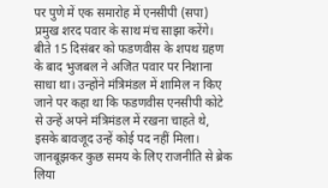पर पुणे में एक समारोह में एनसीपी (सपा) प्रमुख शरद पवार के साथ मंच साझा करेंगे। बीते 15 दिसंबर को फडणवीस के शपथ ग्रहण के बाद भुजबल ने अजित पवार पर निशाना साधा था। उन्होंने मंत्रिमंडल में शामिल न किए जाने पर कहा था कि फडणवीस एनसीपी कोटे से उन्हें अपने मंत्रिमंडल में रखना चाहते थे, इसके बावजूद उन्हें कोई पद नहीं मिला।
जानबूझकर कुछ समय के लिए राजनीति से ब्रेक लिया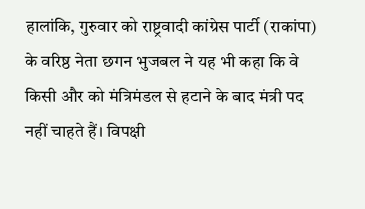हालांकि, गुरुवार को राष्ट्रवादी कांग्रेस पार्टी (राकांपा) के वरिष्ठ नेता छगन भुजबल ने यह भी कहा कि वे किसी और को मंत्रिमंडल से हटाने के बाद मंत्री पद नहीं चाहते हैं। विपक्षी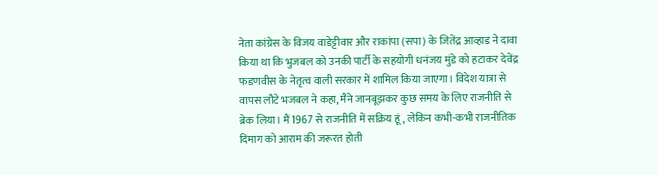नेता कांग्रेस के विजय वाडेट्टीवार और राकांपा (सपा) के जितेंद्र आव्हाड ने दावा किया था कि भुजबल को उनकी पार्टी के सहयोगी धनंजय मुंडे को हटाकर देवेंद्र फडणवीस के नेतृत्व वाली सरकार में शामिल किया जाएगा। विदेश यात्रा से वापस लौटे भजबल ने कहा, मैंने जानबूझकर कुछ समय के लिए राजनीति से ब्रेक लिया। मैं 1967 से राजनीति में सक्रिय हूं, लेकिन कभी-कभी राजनीतिक दिमाग को आराम की जरूरत होती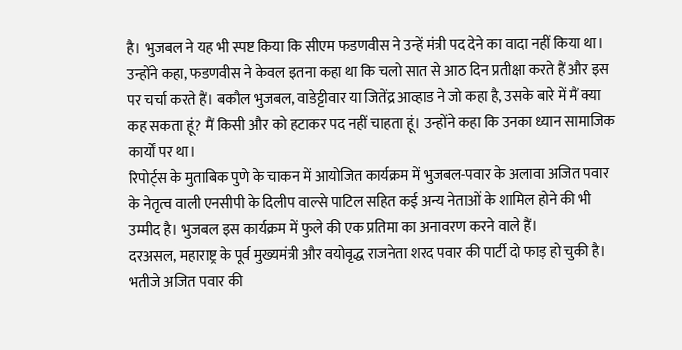है। भुजबल ने यह भी स्पष्ट किया कि सीएम फडणवीस ने उन्हें मंत्री पद देने का वादा नहीं किया था। उन्होंने कहा, फडणवीस ने केवल इतना कहा था कि चलो सात से आठ दिन प्रतीक्षा करते हैं और इस पर चर्चा करते हैं। बकौल भुजबल, वाडेट्टीवार या जितेंद्र आव्हाड ने जो कहा है, उसके बारे में मैं क्या कह सकता हूं? मैं किसी और को हटाकर पद नहीं चाहता हूं। उन्होंने कहा कि उनका ध्यान सामाजिक कार्यों पर था।
रिपोर्ट्स के मुताबिक पुणे के चाकन में आयोजित कार्यक्रम में भुजबल-पवार के अलावा अजित पवार के नेतृत्व वाली एनसीपी के दिलीप वाल्से पाटिल सहित कई अन्य नेताओं के शामिल होने की भी उम्मीद है। भुजबल इस कार्यक्रम में फुले की एक प्रतिमा का अनावरण करने वाले हैं।
दरअसल, महाराष्ट्र के पूर्व मुख्यमंत्री और वयोवृद्ध राजनेता शरद पवार की पार्टी दो फाड़ हो चुकी है। भतीजे अजित पवार की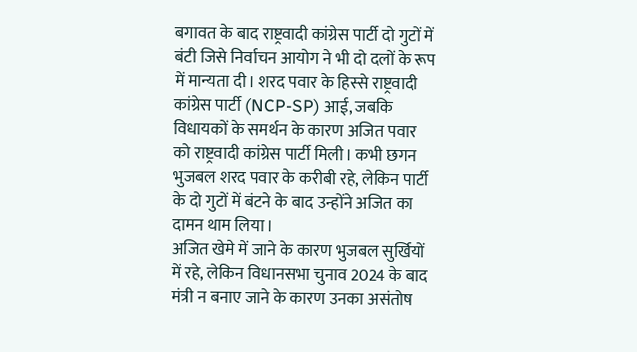बगावत के बाद राष्ट्रवादी कांग्रेस पार्टी दो गुटों में बंटी जिसे निर्वाचन आयोग ने भी दो दलों के रूप में मान्यता दी। शरद पवार के हिस्से राष्ट्रवादी कांग्रेस पार्टी (NCP-SP) आई, जबकि विधायकों के समर्थन के कारण अजित पवार को राष्ट्रवादी कांग्रेस पार्टी मिली। कभी छगन भुजबल शरद पवार के करीबी रहे, लेकिन पार्टी के दो गुटों में बंटने के बाद उन्होंने अजित का दामन थाम लिया।
अजित खेमे में जाने के कारण भुजबल सुर्खियों में रहे, लेकिन विधानसभा चुनाव 2024 के बाद मंत्री न बनाए जाने के कारण उनका असंतोष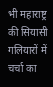भी महाराष्ट्र की सियासी गलियारों में चर्चा का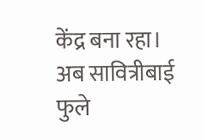केंद्र बना रहा। अब सावित्रीबाई फुले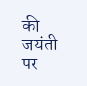की जयंती पर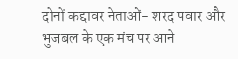दोनों कद्दावर नेताओं- शरद पवार और भुजबल के एक मंच पर आने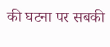की घटना पर सबकी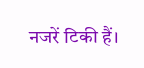नजरें टिकी हैं।